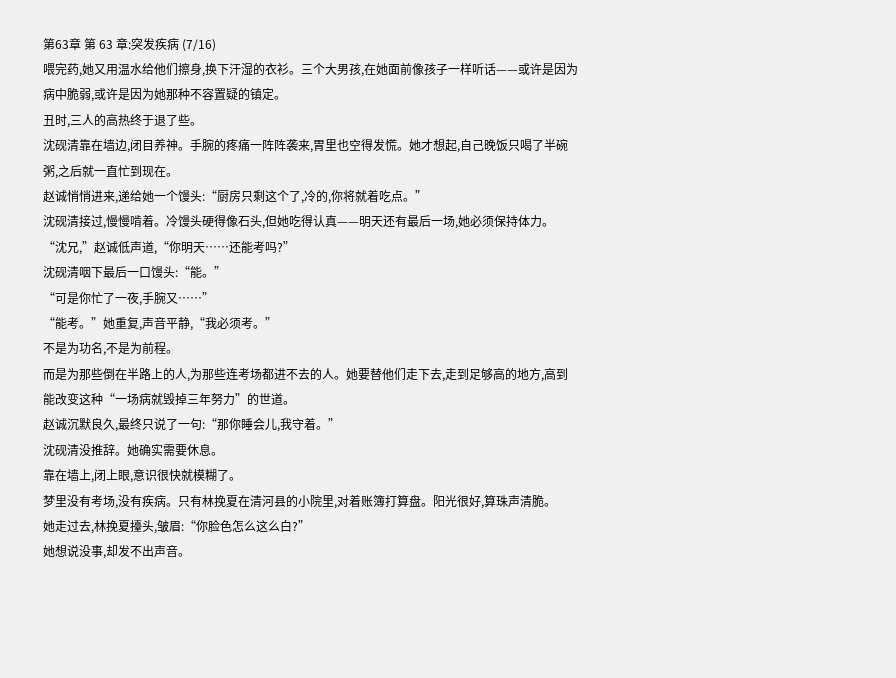第63章 第 63 章:突发疾病 (7/16)
喂完药,她又用温水给他们擦身,换下汗湿的衣衫。三个大男孩,在她面前像孩子一样听话——或许是因为病中脆弱,或许是因为她那种不容置疑的镇定。
丑时,三人的高热终于退了些。
沈砚清靠在墙边,闭目养神。手腕的疼痛一阵阵袭来,胃里也空得发慌。她才想起,自己晚饭只喝了半碗粥,之后就一直忙到现在。
赵诚悄悄进来,递给她一个馒头:“厨房只剩这个了,冷的,你将就着吃点。”
沈砚清接过,慢慢啃着。冷馒头硬得像石头,但她吃得认真——明天还有最后一场,她必须保持体力。
“沈兄,”赵诚低声道,“你明天……还能考吗?”
沈砚清咽下最后一口馒头:“能。”
“可是你忙了一夜,手腕又……”
“能考。”她重复,声音平静,“我必须考。”
不是为功名,不是为前程。
而是为那些倒在半路上的人,为那些连考场都进不去的人。她要替他们走下去,走到足够高的地方,高到能改变这种“一场病就毁掉三年努力”的世道。
赵诚沉默良久,最终只说了一句:“那你睡会儿,我守着。”
沈砚清没推辞。她确实需要休息。
靠在墙上,闭上眼,意识很快就模糊了。
梦里没有考场,没有疾病。只有林挽夏在清河县的小院里,对着账簿打算盘。阳光很好,算珠声清脆。
她走过去,林挽夏擡头,皱眉:“你脸色怎么这么白?”
她想说没事,却发不出声音。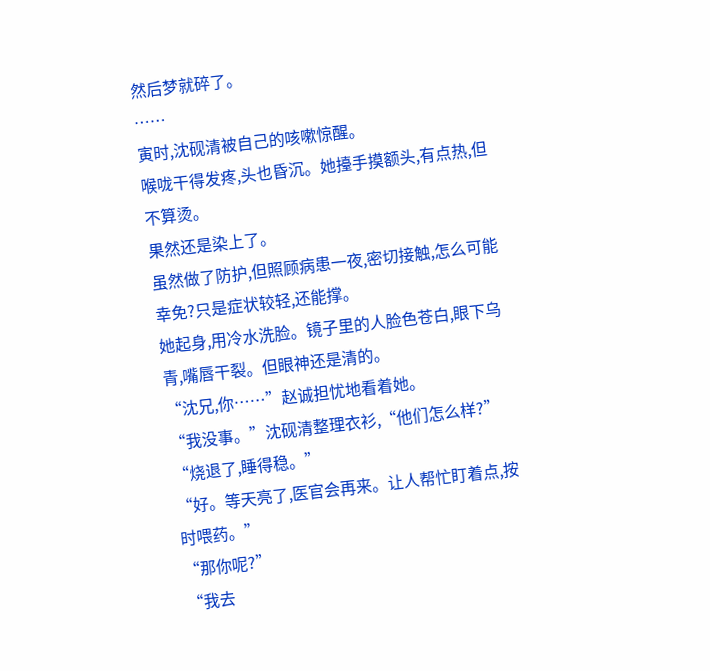然后梦就碎了。
……
寅时,沈砚清被自己的咳嗽惊醒。
喉咙干得发疼,头也昏沉。她擡手摸额头,有点热,但不算烫。
果然还是染上了。
虽然做了防护,但照顾病患一夜,密切接触,怎么可能幸免?只是症状较轻,还能撑。
她起身,用冷水洗脸。镜子里的人脸色苍白,眼下乌青,嘴唇干裂。但眼神还是清的。
“沈兄,你……”赵诚担忧地看着她。
“我没事。”沈砚清整理衣衫,“他们怎么样?”
“烧退了,睡得稳。”
“好。等天亮了,医官会再来。让人帮忙盯着点,按时喂药。”
“那你呢?”
“我去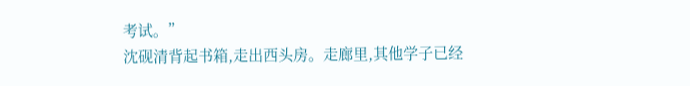考试。”
沈砚清背起书箱,走出西头房。走廊里,其他学子已经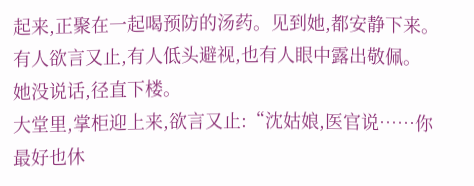起来,正聚在一起喝预防的汤药。见到她,都安静下来。
有人欲言又止,有人低头避视,也有人眼中露出敬佩。
她没说话,径直下楼。
大堂里,掌柜迎上来,欲言又止:“沈姑娘,医官说……你最好也休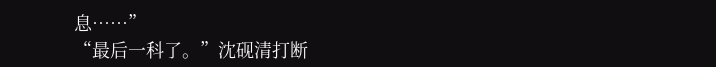息……”
“最后一科了。”沈砚清打断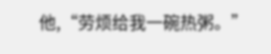他,“劳烦给我一碗热粥。”